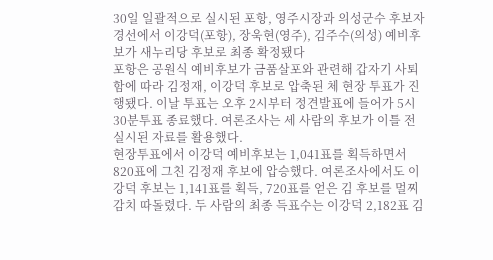30일 일괄적으로 실시된 포항, 영주시장과 의성군수 후보자 경선에서 이강덕(포항), 장욱현(영주), 김주수(의성) 예비후보가 새누리당 후보로 최종 확정됐다
포항은 공원식 예비후보가 금품살포와 관련해 갑자기 사퇴함에 따라 김정재, 이강덕 후보로 압축된 체 현장 투표가 진행됐다. 이날 투표는 오후 2시부터 정견발표에 들어가 5시 30분투표 종료했다. 여론조사는 세 사람의 후보가 이틀 전 실시된 자료를 활용했다.
현장투표에서 이강덕 예비후보는 1,041표를 획득하면서 820표에 그친 김정재 후보에 압승했다. 여론조사에서도 이강덕 후보는 1,141표를 획득, 720표를 얻은 김 후보를 멀찌감치 따돌렸다. 두 사람의 최종 득표수는 이강덕 2,182표 김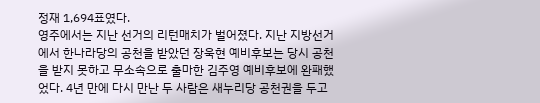정재 1,694표였다.
영주에서는 지난 선거의 리턴매치가 벌어졌다. 지난 지방선거에서 한나라당의 공천을 받았던 장욱현 예비후보는 당시 공천을 받지 못하고 무소속으로 출마한 김주영 예비후보에 완패했었다. 4년 만에 다시 만난 두 사람은 새누리당 공천권을 두고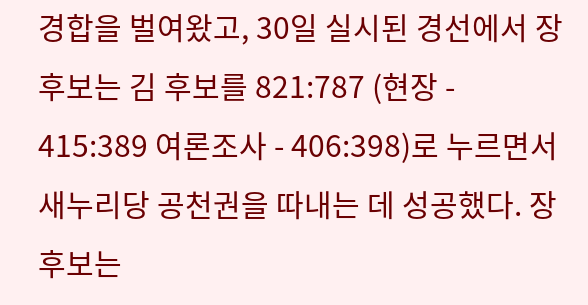경합을 벌여왔고, 30일 실시된 경선에서 장 후보는 김 후보를 821:787 (현장 - 415:389 여론조사 - 406:398)로 누르면서 새누리당 공천권을 따내는 데 성공했다. 장 후보는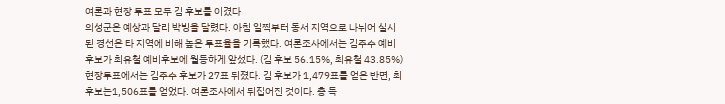여론과 현장 투표 모두 김 후보를 이겼다
의성군은 예상과 달리 박빙을 달렸다. 아침 일찍부터 동서 지역으로 나뉘어 실시된 경선은 타 지역에 비해 높은 투표율을 기록했다. 여론조사에서는 김주수 예비후보가 최유철 예비후보에 월등하게 앞섰다. (김 후보 56.15%, 최유철 43.85%) 현장투표에서는 김주수 후보가 27표 뒤졌다. 김 후보가 1,479표를 얻은 반면, 최 후보는1,506표를 얻었다. 여론조사에서 뒤집어진 것이다. 총 득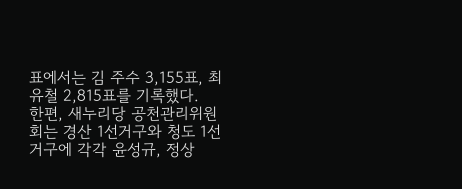표에서는 김 주수 3,155표, 최유철 2,815표를 기록했다.
한편, 새누리당 공천관리위원회는 경산 1선거구와 청도 1선거구에 각각 윤성규, 정상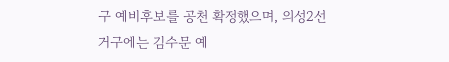구 예비후보를 공천 확정했으며, 의성2선거구에는 김수문 예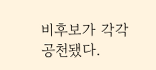비후보가 각각 공천됐다.